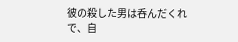彼の殺した男は呑んだくれで、自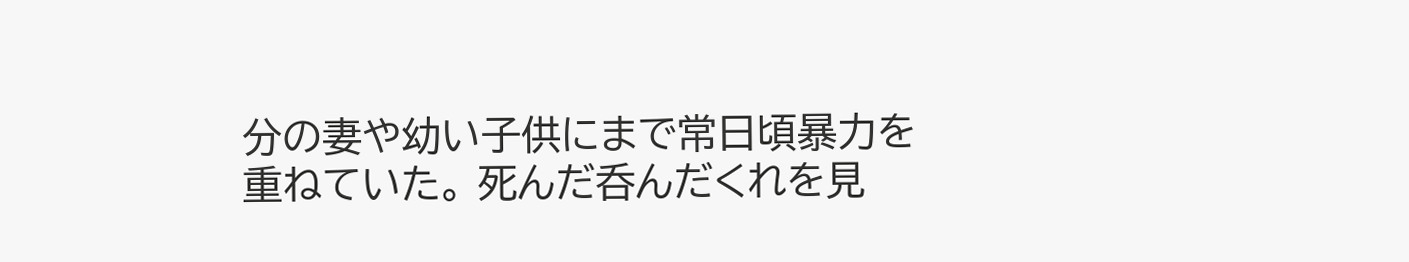分の妻や幼い子供にまで常日頃暴力を重ねていた。 死んだ呑んだくれを見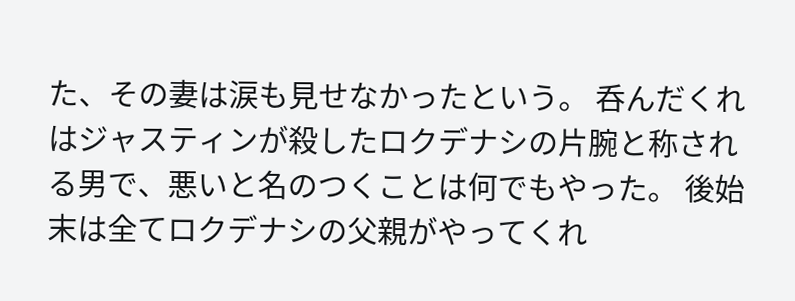た、その妻は涙も見せなかったという。 呑んだくれはジャスティンが殺したロクデナシの片腕と称される男で、悪いと名のつくことは何でもやった。 後始末は全てロクデナシの父親がやってくれ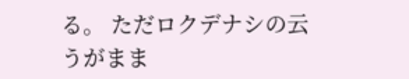る。 ただロクデナシの云うがまま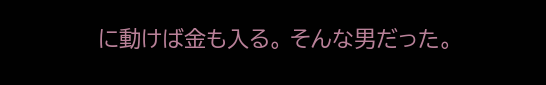に動けば金も入る。 そんな男だった。